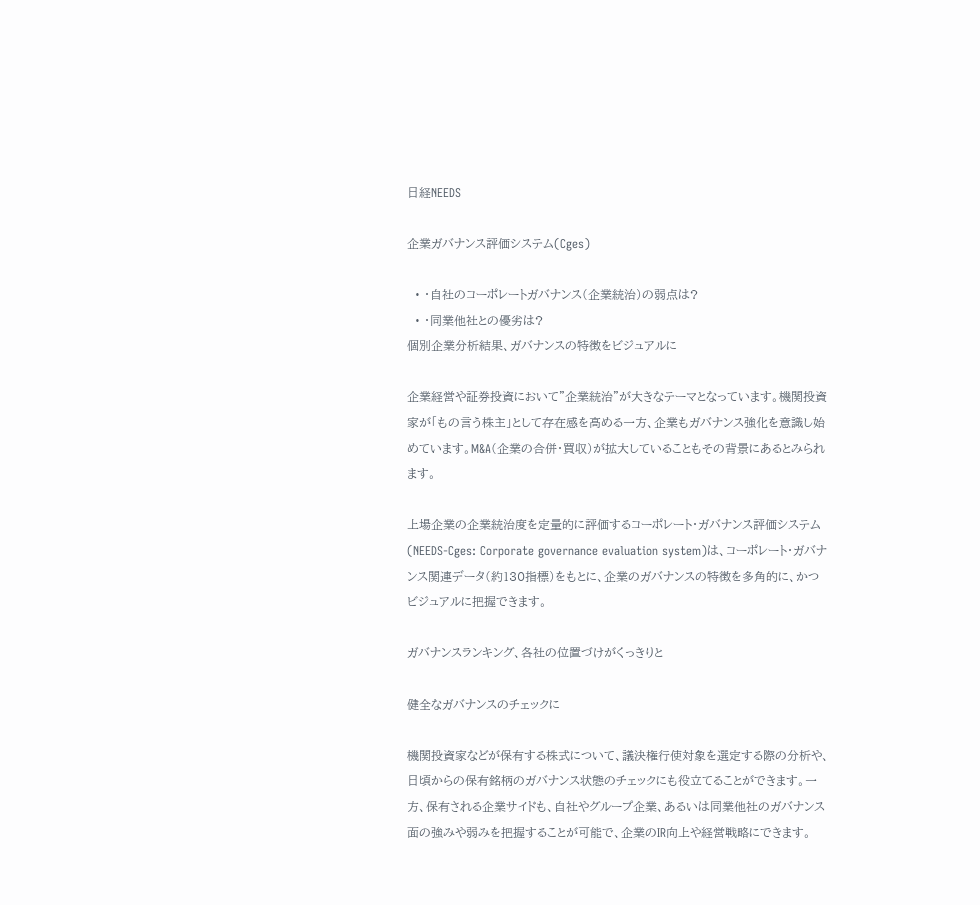日経NEEDS

企業ガバナンス評価システム(Cges)

  • ・自社のコーポレートガバナンス(企業統治)の弱点は?
  • ・同業他社との優劣は?
個別企業分析結果、ガバナンスの特徴をビジュアルに

企業経営や証券投資において”企業統治”が大きなテーマとなっています。機関投資家が「もの言う株主」として存在感を高める一方、企業もガバナンス強化を意識し始めています。M&A(企業の合併・買収)が拡大していることもその背景にあるとみられます。

上場企業の企業統治度を定量的に評価するコーポレート・ガバナンス評価システム(NEEDS-Cges: Corporate governance evaluation system)は、コーポレート・ガバナンス関連データ(約130指標)をもとに、企業のガバナンスの特徴を多角的に、かつビジュアルに把握できます。

ガバナンスランキング、各社の位置づけがくっきりと

健全なガバナンスのチェックに

機関投資家などが保有する株式について、議決権行使対象を選定する際の分析や、日頃からの保有銘柄のガバナンス状態のチェックにも役立てることができます。一方、保有される企業サイドも、自社やグループ企業、あるいは同業他社のガバナンス面の強みや弱みを把握することが可能で、企業のIR向上や経営戦略にできます。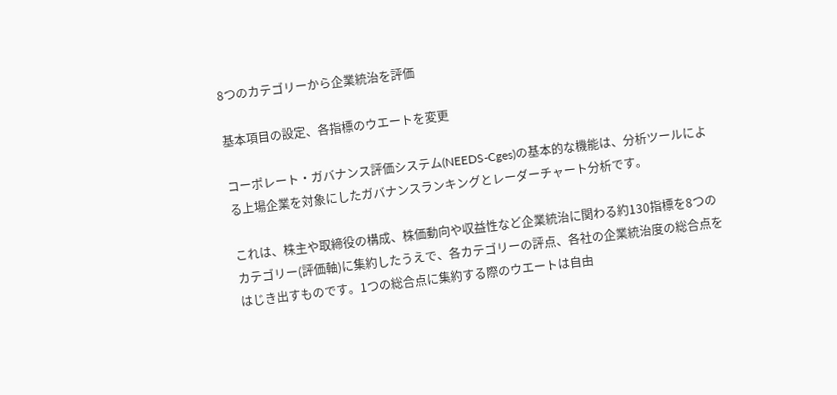8つのカテゴリーから企業統治を評価

基本項目の設定、各指標のウエートを変更

コーポレート・ガバナンス評価システム(NEEDS-Cges)の基本的な機能は、分析ツールによる上場企業を対象にしたガバナンスランキングとレーダーチャート分析です。

これは、株主や取締役の構成、株価動向や収益性など企業統治に関わる約130指標を8つのカテゴリー(評価軸)に集約したうえで、各カテゴリーの評点、各社の企業統治度の総合点をはじき出すものです。1つの総合点に集約する際のウエートは自由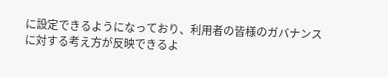に設定できるようになっており、利用者の皆様のガバナンスに対する考え方が反映できるよ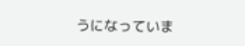うになっていま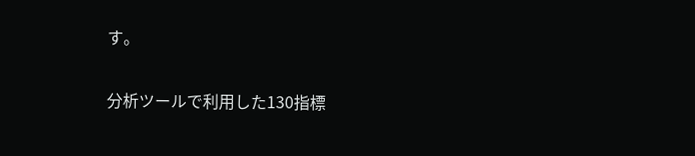す。

分析ツールで利用した130指標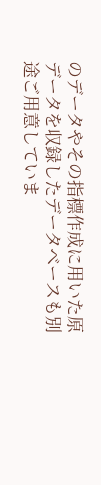のデータやその指標作成に用いた原データを収録したデータベースも別途ご用意していま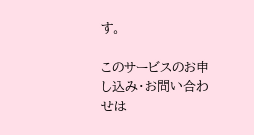す。

このサービスのお申し込み・お問い合わせは